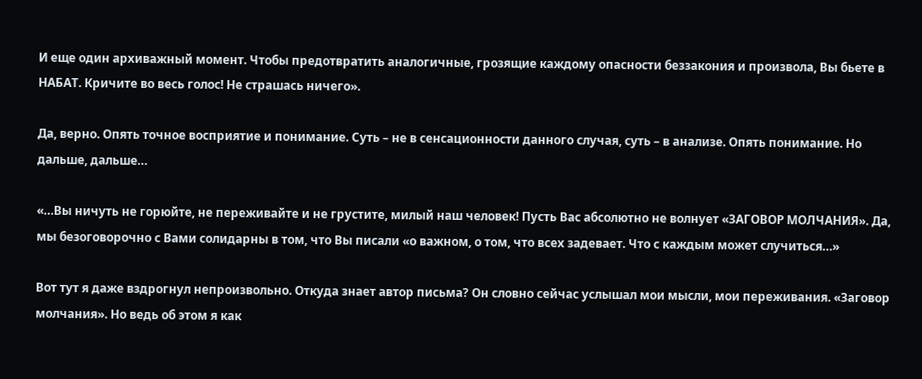И еще один архиважный момент. Чтобы предотвратить аналогичные, грозящие каждому опасности беззакония и произвола, Вы бьете в НАБАТ. Кричите во весь голос! Не страшась ничего».

Да, верно. Опять точное восприятие и понимание. Суть – не в сенсационности данного случая, суть – в анализе. Опять понимание. Но дальше, дальше…

«…Вы ничуть не горюйте, не переживайте и не грустите, милый наш человек! Пусть Вас абсолютно не волнует «ЗАГОВОР МОЛЧАНИЯ». Да, мы безоговорочно с Вами солидарны в том, что Вы писали «о важном, о том, что всех задевает. Что с каждым может случиться…»

Вот тут я даже вздрогнул непроизвольно. Откуда знает автор письма? Он словно сейчас услышал мои мысли, мои переживания. «Заговор молчания». Но ведь об этом я как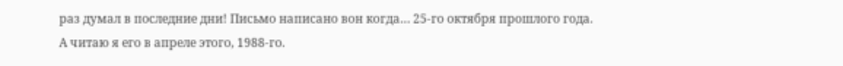раз думал в последние дни! Письмо написано вон когда… 25-го октября прошлого года. А читаю я его в апреле этого, 1988-го.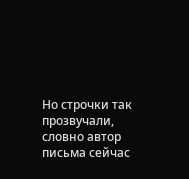Но строчки так прозвучали, словно автор письма сейчас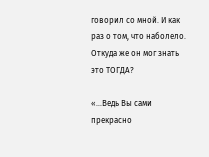говорил со мной. И как раз о том, что наболело. Откуда же он мог знать это ТОГДА?

«…Ведь Вы сами прекрасно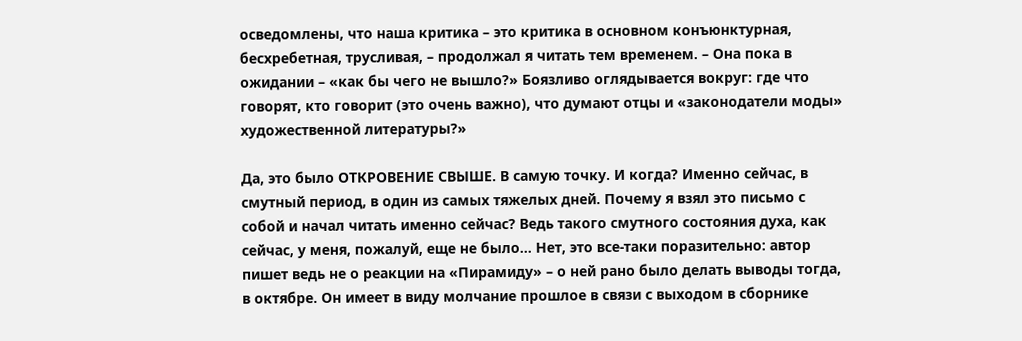осведомлены, что наша критика – это критика в основном конъюнктурная, бесхребетная, трусливая, – продолжал я читать тем временем. – Она пока в ожидании – «как бы чего не вышло?» Боязливо оглядывается вокруг: где что говорят, кто говорит (это очень важно), что думают отцы и «законодатели моды» художественной литературы?»

Да, это было ОТКРОВЕНИЕ СВЫШЕ. В самую точку. И когда? Именно сейчас, в смутный период, в один из самых тяжелых дней. Почему я взял это письмо с собой и начал читать именно сейчас? Ведь такого смутного состояния духа, как сейчас, у меня, пожалуй, еще не было… Нет, это все-таки поразительно: автор пишет ведь не о реакции на «Пирамиду» – о ней рано было делать выводы тогда, в октябре. Он имеет в виду молчание прошлое в связи с выходом в сборнике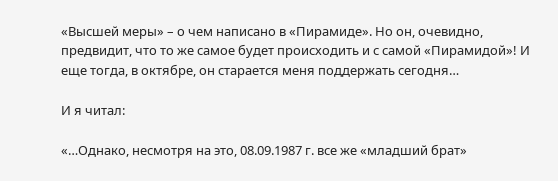«Высшей меры» – о чем написано в «Пирамиде». Но он, очевидно, предвидит, что то же самое будет происходить и с самой «Пирамидой»! И еще тогда, в октябре, он старается меня поддержать сегодня…

И я читал:

«…Однако, несмотря на это, 08.09.1987 г. все же «младший брат»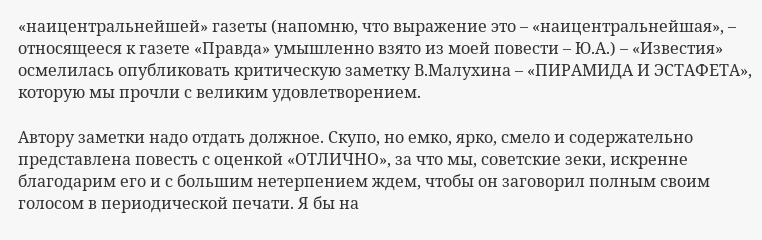«наицентральнейшей» газеты (напомню, что выражение это – «наицентральнейшая», – относящееся к газете «Правда» умышленно взято из моей повести – Ю.А.) – «Известия» осмелилась опубликовать критическую заметку В.Малухина – «ПИРАМИДА И ЭСТАФЕТА», которую мы прочли с великим удовлетворением.

Автору заметки надо отдать должное. Скупо, но емко, ярко, смело и содержательно представлена повесть с оценкой «ОТЛИЧНО», за что мы, советские зеки, искренне благодарим его и с большим нетерпением ждем, чтобы он заговорил полным своим голосом в периодической печати. Я бы на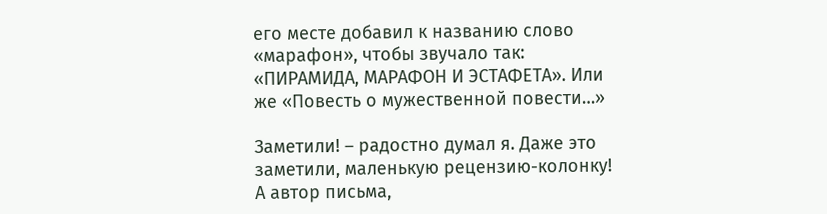его месте добавил к названию слово «марафон», чтобы звучало так: «ПИРАМИДА, МАРАФОН И ЭСТАФЕТА». Или же «Повесть о мужественной повести…»

Заметили! – радостно думал я. Даже это заметили, маленькую рецензию-колонку! А автор письма,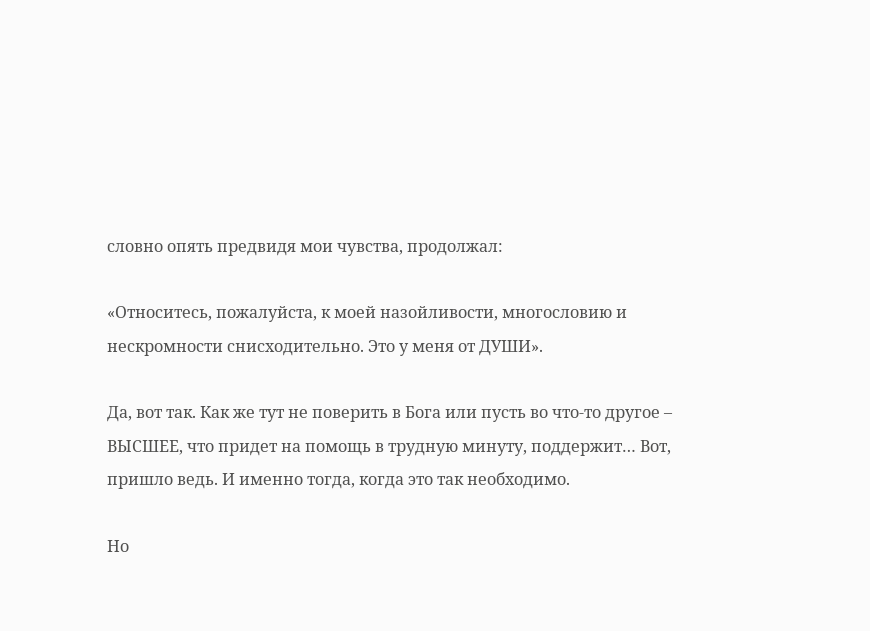словно опять предвидя мои чувства, продолжал:

«Относитесь, пожалуйста, к моей назойливости, многословию и нескромности снисходительно. Это у меня от ДУШИ».

Да, вот так. Как же тут не поверить в Бога или пусть во что-то другое – ВЫСШЕЕ, что придет на помощь в трудную минуту, поддержит… Вот, пришло ведь. И именно тогда, когда это так необходимо.

Но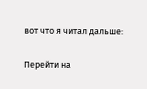вот что я читал дальше:

Перейти на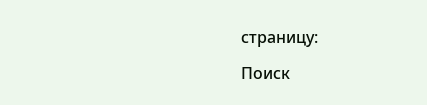страницу:

Поиск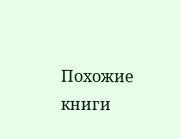Похожие книги